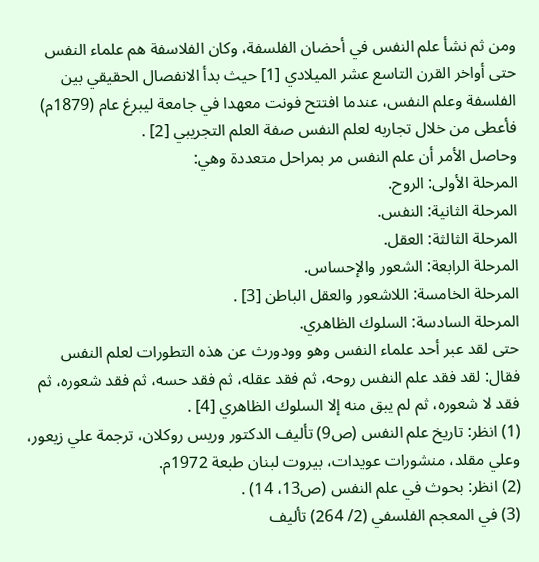ومن ثم نشأ علم النفس في أحضان الفلسفة، وكان الفلاسفة هم علماء النفس حتى أواخر القرن التاسع عشر الميلادي [1] حيث بدأ الانفصال الحقيقي بين الفلسفة وعلم النفس، عندما افتتح فونت معهدا في جامعة ليبرغ عام (1879م) فأعطى من خلال تجاربه لعلم النفس صفة العلم التجريبي [2] .
وحاصل الأمر أن علم النفس مر بمراحل متعددة وهي:
المرحلة الأولى: الروح.
المرحلة الثانية: النفس.
المرحلة الثالثة: العقل.
المرحلة الرابعة: الشعور والإحساس.
المرحلة الخامسة: اللاشعور والعقل الباطن [3] .
المرحلة السادسة: السلوك الظاهري.
حتى لقد عبر أحد علماء النفس وهو وودورث عن هذه التطورات لعلم النفس فقال: لقد فقد علم النفس روحه، ثم فقد عقله، ثم فقد حسه، ثم فقد شعوره، ثم فقد لا شعوره، ثم لم يبق منه إلا السلوك الظاهري [4] .
(1) انظر: تاريخ علم النفس (ص9) تأليف الدكتور وريس روكلان، ترجمة علي زيعور، وعلي مقلد، منشورات عويدات، بيروت لبنان طبعة 1972م.
(2) انظر: بحوث في علم النفس (ص13، 14) .
(3) في المعجم الفلسفي (2/ 264) تأليف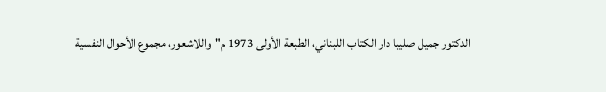الدكتور جميل صليبا دار الكتاب اللبناني، الطبعة الأولى 1973 م"واللاشعور، مجموع الأحوال النفسية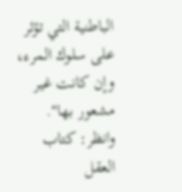الباطنية التي تؤثر على سلوك المرء، وإن كانت غير مشعور بها".
وانظر: كتاب العقل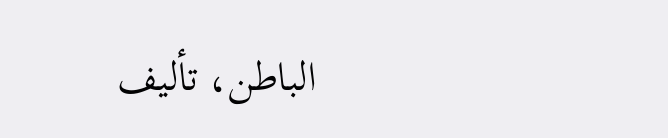الباطن، تأليف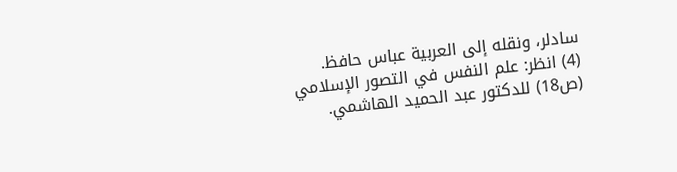سادلر، ونقله إلى العربية عباس حافظ.
(4) انظر: علم النفس في التصور الإسلامي (ص18) للدكتور عبد الحميد الهاشمي.